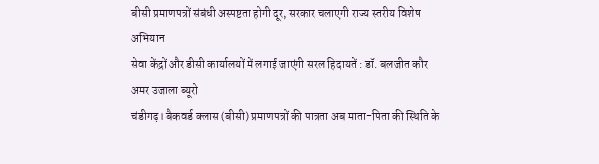बीसी प्रमाणपत्रों संबंधी अस्पष्टता होगी दूर, सरकार चलाएगी राज्य स्तरीय विशेष अभियान
सेवा केंद्रों और डीसी कार्यालयों में लगाई जाएंगी सरल हिदायतें : डॉ. बलजीत कौर
अमर उजाला ब्यूरो
चंडीगढ़। बैकवर्ड क्लास (बीसी) प्रमाणपत्रों की पात्रता अब माता-पिता की स्थिति के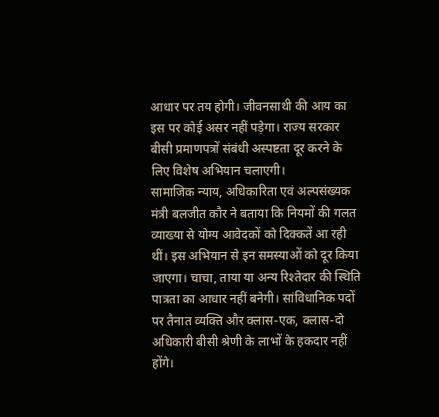आधार पर तय होगी। जीवनसाथी की आय का इस पर कोई असर नहीं पड़ेगा। राज्य सरकार बीसी प्रमाणपत्रों संबंधी अस्पष्टता दूर करने के लिए विशेष अभियान चलाएगी।
सामाजिक न्याय, अधिकारिता एवं अल्पसंख्यक मंत्री बलजीत कौर ने बताया कि नियमों की गलत व्याख्या से योग्य आवेदकों को दिक्कतें आ रही थीं। इस अभियान से इन समस्याओं को दूर किया जाएगा। चाचा, ताया या अन्य रिश्तेदार की स्थिति पात्रता का आधार नहीं बनेगी। सांविधानिक पदों पर तैनात व्यक्ति और क्लास-एक, क्लास-दो अधिकारी बीसी श्रेणी के लाभों के हकदार नहीं होंगे।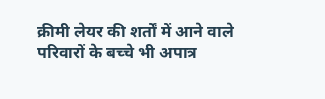क्रीमी लेयर की शर्तों में आने वाले परिवारों के बच्चे भी अपात्र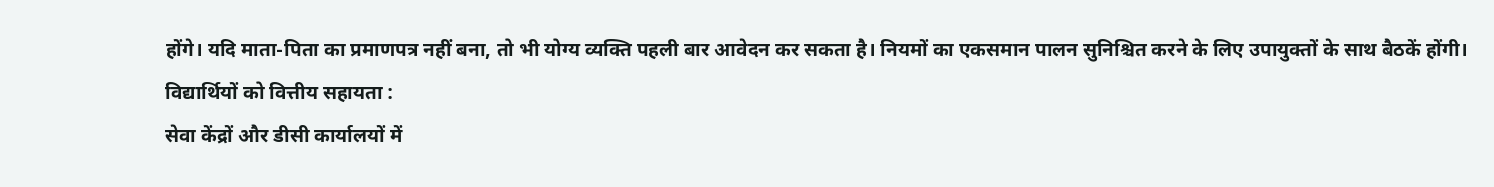होंगे। यदि माता-पिता का प्रमाणपत्र नहीं बना, तो भी योग्य व्यक्ति पहली बार आवेदन कर सकता है। नियमों का एकसमान पालन सुनिश्चित करने के लिए उपायुक्तों के साथ बैठकें होंगी।
विद्यार्थियों को वित्तीय सहायता :
सेवा केंद्रों और डीसी कार्यालयों में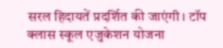सरल हिदायतें प्रदर्शित की जाएंगी। टॉप क्लास स्कूल एजुकेशन योजना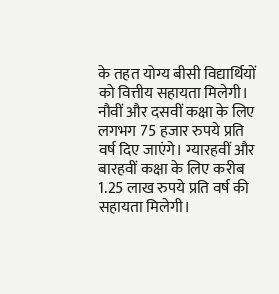के तहत योग्य बीसी विद्यार्थियों को वित्तीय सहायता मिलेगी। नौवीं और दसवीं कक्षा के लिए लगभग 75 हजार रुपये प्रति वर्ष दिए जाएंगे। ग्यारहवीं और बारहवीं कक्षा के लिए करीब 1.25 लाख रुपये प्रति वर्ष की सहायता मिलेगी।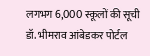लगभग 6,000 स्कूलों की सूची डॉ. भीमराव आंबेडकर पोर्टल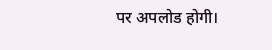पर अपलोड होगी।